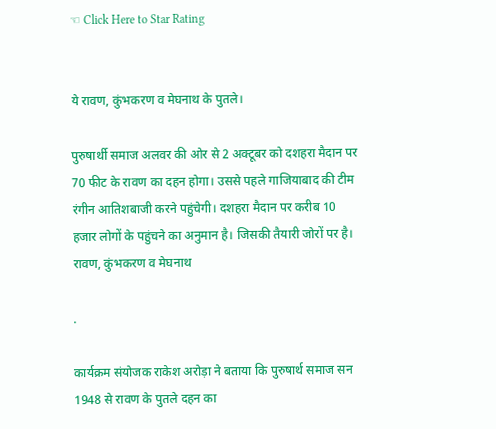☜ Click Here to Star Rating


ये रावण, कुंभकरण व मेघनाथ के पुतले।

पुरुषार्थी समाज अलवर की ओर से 2 अक्टूबर को दशहरा मैदान पर 70 फीट के रावण का दहन होगा। उससे पहले गाजियाबाद की टीम रंगीन आतिशबाजी करने पहुंचेगी। दशहरा मैदान पर करीब 10 हजार लोगों के पहुंचने का अनुमान है। जिसकी तैयारी जोरों पर है। रावण, कुंभकरण व मेघनाथ

.

कार्यक्रम संयोजक राकेश अरोड़ा ने बताया कि पुरुषार्थ समाज सन 1948 से रावण के पुतले दहन का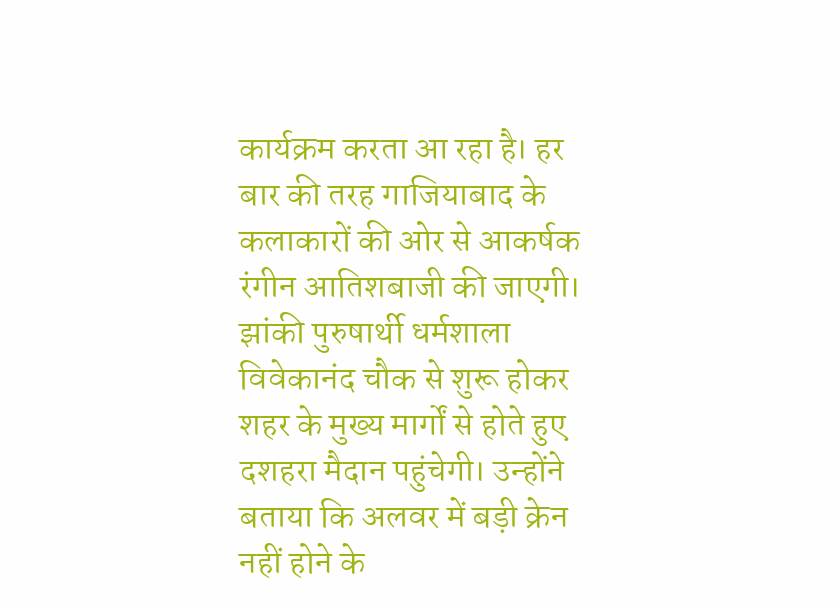कार्यक्रम करता आ रहा है। हर बार की तरह गाजियाबाद के कलाकारों की ओर से आकर्षक रंगीन आतिशबाजी की जाएगी। झांकी पुरुषार्थी धर्मशाला विवेकानंद चौक से शुरू होकर शहर के मुख्य मार्गों से होते हुए दशहरा मैदान पहुंचेगी। उन्होंने बताया कि अलवर में बड़ी क्रेन नहीं होने के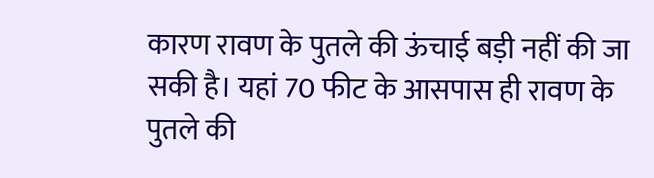कारण रावण के पुतले की ऊंचाई बड़ी नहीं की जा सकी है। यहां 70 फीट के आसपास ही रावण के पुतले की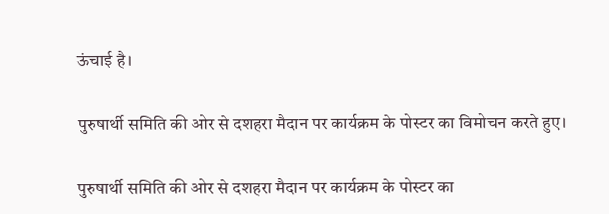ऊंचाई है।

पुरुषार्थी समिति की ओर से दशहरा मैदान पर कार्यक्रम के पोस्टर का विमोचन करते हुए।

पुरुषार्थी समिति की ओर से दशहरा मैदान पर कार्यक्रम के पोस्टर का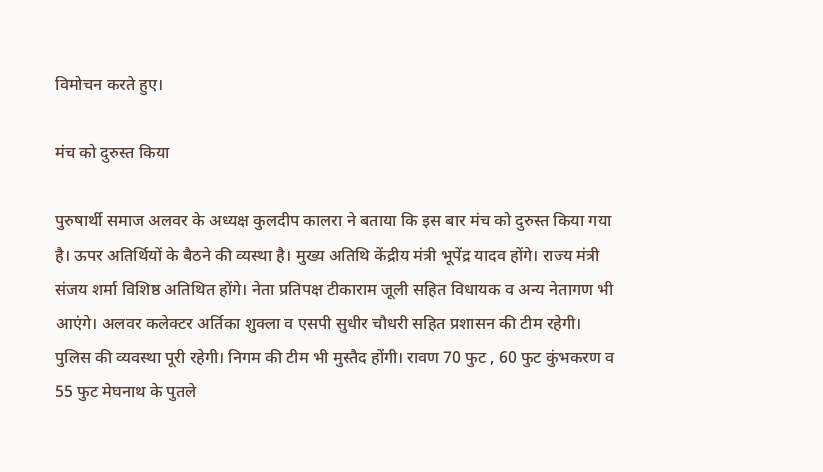विमोचन करते हुए।

मंच को दुरुस्त किया

पुरुषार्थी समाज अलवर के अध्यक्ष कुलदीप कालरा ने बताया कि इस बार मंच को दुरुस्त किया गया है। ऊपर अतिर्थियों के बैठने की व्यस्था है। मुख्य अतिथि केंद्रीय मंत्री भूपेंद्र यादव होंगे। राज्य मंत्री संजय शर्मा विशिष्ठ अतिथित होंगे। नेता प्रतिपक्ष टीकाराम जूली सहित विधायक व अन्य नेतागण भी आएंगे। अलवर कलेक्टर अर्तिका शुक्ला व एसपी सुधीर चौधरी सहित प्रशासन की टीम रहेगी। पुलिस की व्यवस्था पूरी रहेगी। निगम की टीम भी मुस्तैद होंगी। रावण 70 फुट , 60 फुट कुंभकरण व 55 फुट मेघनाथ के पुतले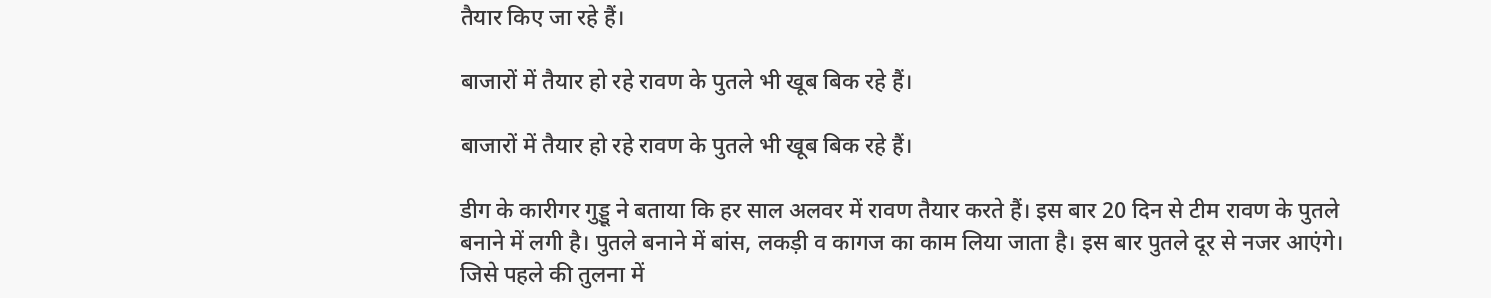तैयार किए जा रहे हैं।

बाजारों में तैयार हो रहे रावण के पुतले भी खूब बिक रहे हैं।

बाजारों में तैयार हो रहे रावण के पुतले भी खूब बिक रहे हैं।

डीग के कारीगर गुड्डू ने बताया कि हर साल अलवर में रावण तैयार करते हैं। इस बार 20 दिन से टीम रावण के पुतले बनाने में लगी है। पुतले बनाने में बांस, लकड़ी व कागज का काम लिया जाता है। इस बार पुतले दूर से नजर आएंगे। जिसे पहले की तुलना में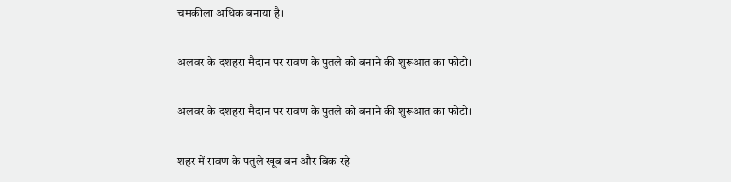चमकीला अधिक बनाया है।

अलवर के दशहरा मैदान पर रावण के पुतले को बनाने की शुरूआत का फोटो।

अलवर के दशहरा मैदान पर रावण के पुतले को बनाने की शुरूआत का फोटो।

शहर में रावण के पतुले खूब बन और बिक रहे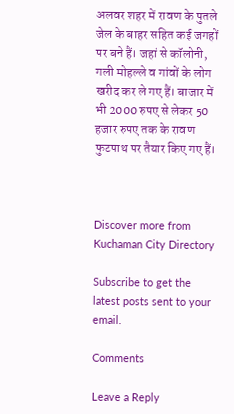अलवर शहर में रावण के पुतले जेल के बाहर सहित कई जगहों पर बने हैं। जहां से कॉलोनी, गली मोहल्ले व गांवों के लोग खरीद कर ले गए हैं। बाजार में भी 2000 रुपए से लेकर 50 हजार रुपए तक के रावण फुटपाथ पर तैयार किए गए हैं।



Discover more from Kuchaman City Directory

Subscribe to get the latest posts sent to your email.

Comments

Leave a Reply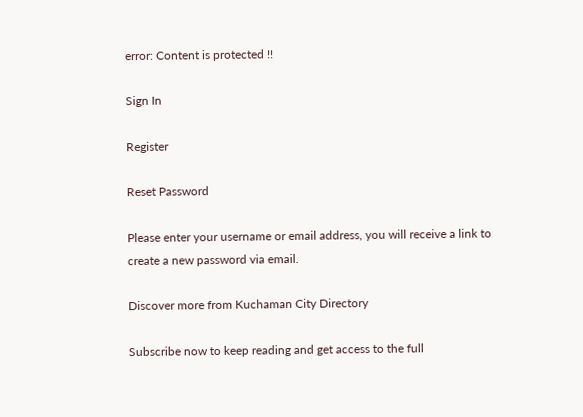error: Content is protected !!

Sign In

Register

Reset Password

Please enter your username or email address, you will receive a link to create a new password via email.

Discover more from Kuchaman City Directory

Subscribe now to keep reading and get access to the full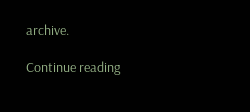archive.

Continue reading